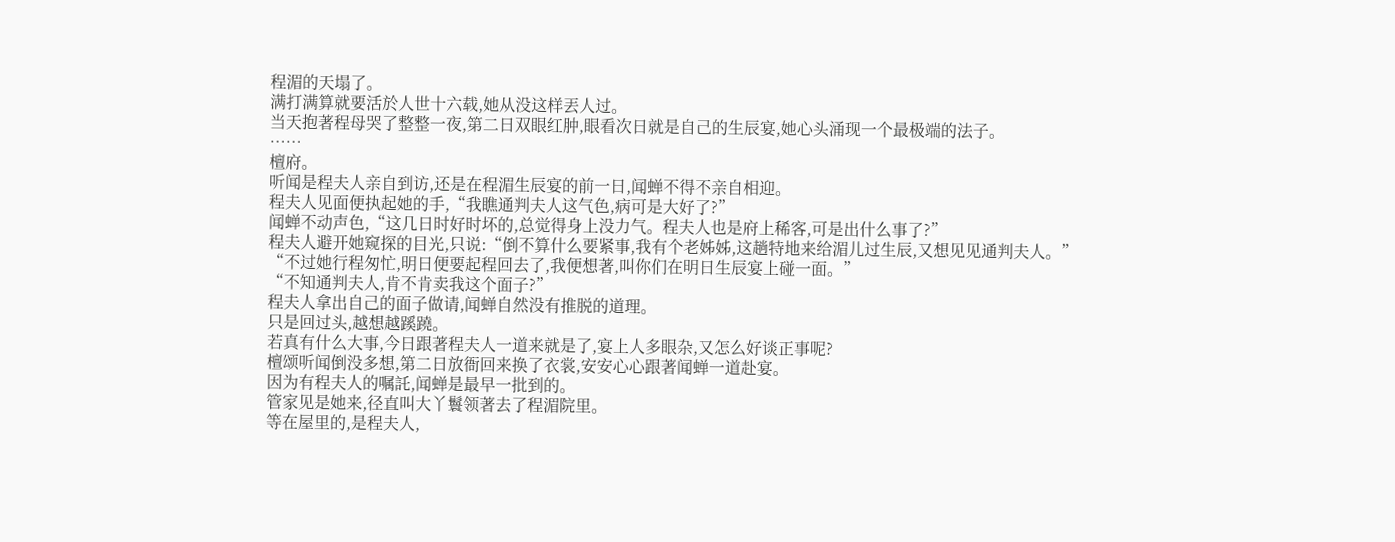程湄的天塌了。
满打满算就要活於人世十六载,她从没这样丟人过。
当天抱著程母哭了整整一夜,第二日双眼红肿,眼看次日就是自己的生辰宴,她心头涌现一个最极端的法子。
……
檀府。
听闻是程夫人亲自到访,还是在程湄生辰宴的前一日,闻蝉不得不亲自相迎。
程夫人见面便执起她的手,“我瞧通判夫人这气色,病可是大好了?”
闻蝉不动声色,“这几日时好时坏的,总觉得身上没力气。程夫人也是府上稀客,可是出什么事了?”
程夫人避开她窥探的目光,只说:“倒不算什么要紧事,我有个老姊姊,这趟特地来给湄儿过生辰,又想见见通判夫人。”
“不过她行程匆忙,明日便要起程回去了,我便想著,叫你们在明日生辰宴上碰一面。”
“不知通判夫人,肯不肯卖我这个面子?”
程夫人拿出自己的面子做请,闻蝉自然没有推脱的道理。
只是回过头,越想越蹊蹺。
若真有什么大事,今日跟著程夫人一道来就是了,宴上人多眼杂,又怎么好谈正事呢?
檀颂听闻倒没多想,第二日放衙回来换了衣裳,安安心心跟著闻蝉一道赴宴。
因为有程夫人的嘱託,闻蝉是最早一批到的。
管家见是她来,径直叫大丫鬟领著去了程湄院里。
等在屋里的,是程夫人,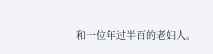和一位年过半百的老妇人。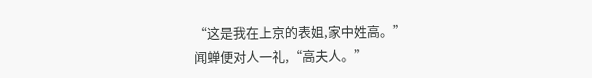“这是我在上京的表姐,家中姓高。”
闻蝉便对人一礼,“高夫人。”